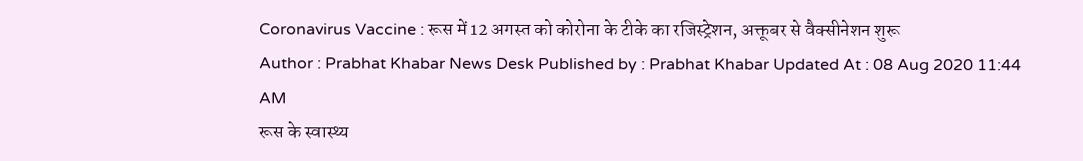Coronavirus Vaccine : रूस में 12 अगस्त को कोरोना के टीके का रजिस्ट्रेशन, अक्तूबर से वैक्सीनेशन शुरू
Author : Prabhat Khabar News Desk Published by : Prabhat Khabar Updated At : 08 Aug 2020 11:44 AM
रूस के स्वास्थ्य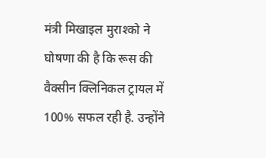मंत्री मिखाइल मुराश्को ने घोषणा की है कि रूस की वैक्सीन क्लिनिकल ट्रायल में 100% सफल रही है. उन्होंने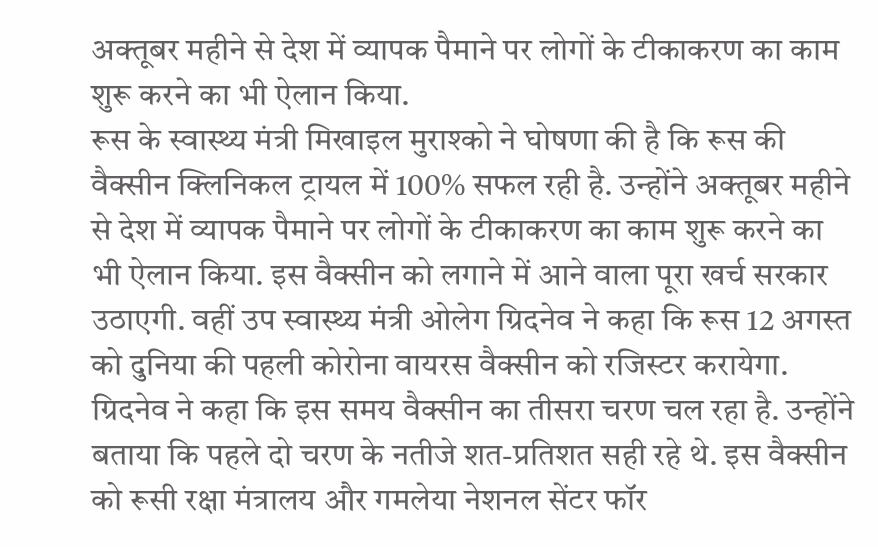अक्तूबर महीने से देश में व्यापक पैमाने पर लोगों के टीकाकरण का काम शुरू करने का भी ऐलान किया.
रूस के स्वास्थ्य मंत्री मिखाइल मुराश्को ने घोषणा की है कि रूस की वैक्सीन क्लिनिकल ट्रायल में 100% सफल रही है. उन्होंने अक्तूबर महीने से देश में व्यापक पैमाने पर लोगों के टीकाकरण का काम शुरू करने का भी ऐलान किया. इस वैक्सीन को लगाने में आने वाला पूरा खर्च सरकार उठाएगी. वहीं उप स्वास्थ्य मंत्री ओलेग ग्रिदनेव ने कहा कि रूस 12 अगस्त को दुनिया की पहली कोरोना वायरस वैक्सीन को रजिस्टर करायेगा. ग्रिदनेव ने कहा कि इस समय वैक्सीन का तीसरा चरण चल रहा है. उन्होंने बताया कि पहले दो चरण के नतीजे शत-प्रतिशत सही रहे थे. इस वैक्सीन को रूसी रक्षा मंत्रालय और गमलेया नेशनल सेंटर फॉर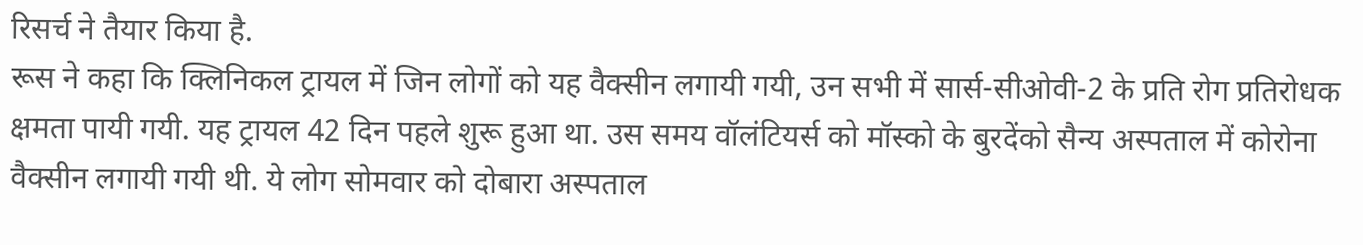रिसर्च ने तैयार किया है.
रूस ने कहा कि क्लिनिकल ट्रायल में जिन लोगों को यह वैक्सीन लगायी गयी, उन सभी में सार्स-सीओवी-2 के प्रति रोग प्रतिरोधक क्षमता पायी गयी. यह ट्रायल 42 दिन पहले शुरू हुआ था. उस समय वॉलंटियर्स को मॉस्को के बुरदेंको सैन्य अस्पताल में कोरोना वैक्सीन लगायी गयी थी. ये लोग सोमवार को दोबारा अस्पताल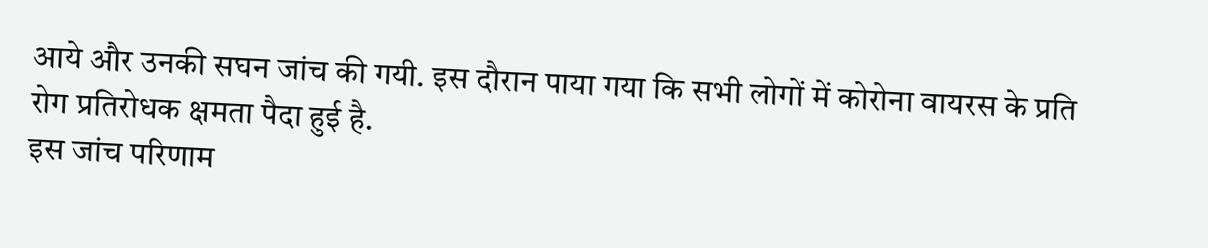आये और उनकी सघन जांच की गयी. इस दौरान पाया गया कि सभी लोगों में कोरोना वायरस के प्रति रोग प्रतिरोधक क्षमता पैदा हुई है.
इस जांच परिणाम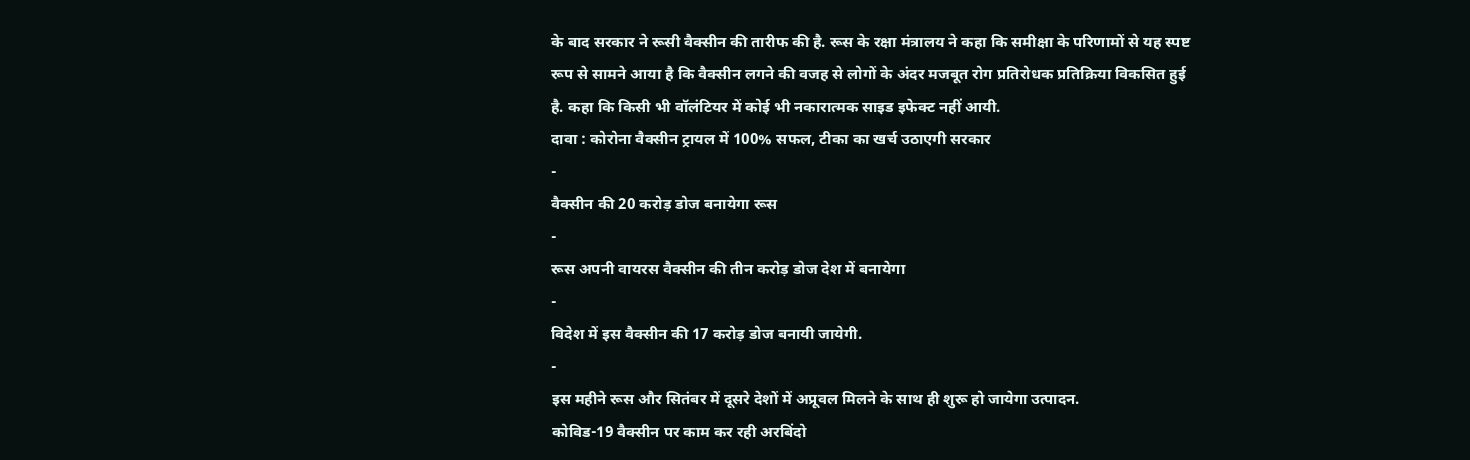के बाद सरकार ने रूसी वैक्सीन की तारीफ की है. रूस के रक्षा मंत्रालय ने कहा कि समीक्षा के परिणामों से यह स्पष्ट रूप से सामने आया है कि वैक्सीन लगने की वजह से लोगों के अंदर मजबूत रोग प्रतिरोधक प्रतिक्रिया विकसित हुई है. कहा कि किसी भी वॉलंटियर में कोई भी नकारात्मक साइड इफेक्ट नहीं आयी.
दावा : कोरोना वैक्सीन ट्रायल में 100% सफल, टीका का खर्च उठाएगी सरकार
-
वैक्सीन की 20 करोड़ डोज बनायेगा रूस
-
रूस अपनी वायरस वैक्सीन की तीन करोड़ डोज देश में बनायेगा
-
विदेश में इस वैक्सीन की 17 करोड़ डोज बनायी जायेगी.
-
इस महीने रूस और सितंबर में दूसरे देशों में अप्रूवल मिलने के साथ ही शुरू हो जायेगा उत्पादन.
कोविड-19 वैक्सीन पर काम कर रही अरबिंदो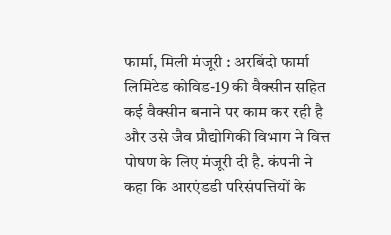फार्मा, मिली मंजूरी : अरबिंदो फार्मा लिमिटेड कोविड-19 की वैक्सीन सहित कई वैक्सीन बनाने पर काम कर रही है और उसे जैव प्रौद्योगिकी विभाग ने वित्त पोषण के लिए मंजूरी दी है. कंपनी ने कहा कि आरएंडडी परिसंपत्तियों के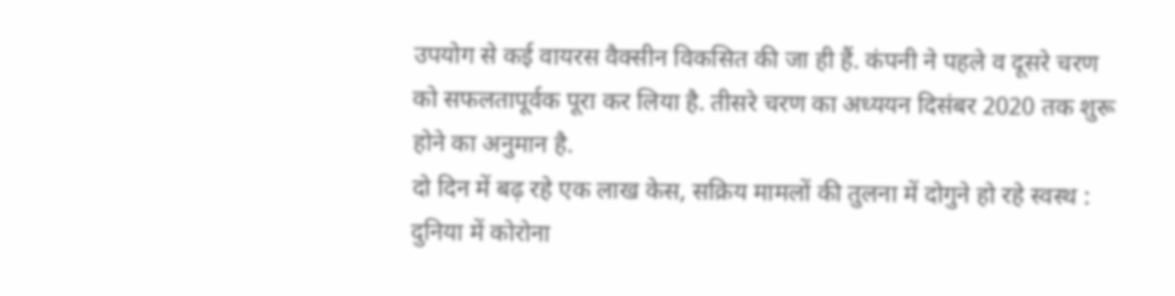उपयोग से कई वायरस वैक्सीन विकसित की जा ही हैं. कंपनी ने पहले व दूसरे चरण को सफलतापूर्वक पूरा कर लिया है. तीसरे चरण का अध्ययन दिसंबर 2020 तक शुरू होने का अनुमान है.
दो दिन में बढ़ रहे एक लाख केस, सक्रिय मामलों की तुलना में दोगुने हो रहे स्वस्थ : दुनिया में कोरोना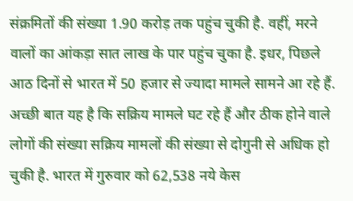संक्रमितों की संख्या 1.90 करोड़ तक पहुंच चुकी है. वहीं, मरने वालों का आंकड़ा सात लाख के पार पहुंच चुका है. इधर, पिछले आठ दिनों से भारत में 50 हजार से ज्यादा मामले सामने आ रहे हैं. अच्छी बात यह है कि सक्रिय मामले घट रहे हैं और ठीक होने वाले लोगों की संख्या सक्रिय मामलों की संख्या से दोगुनी से अधिक हो चुकी है. भारत में गुरुवार को 62,538 नये केस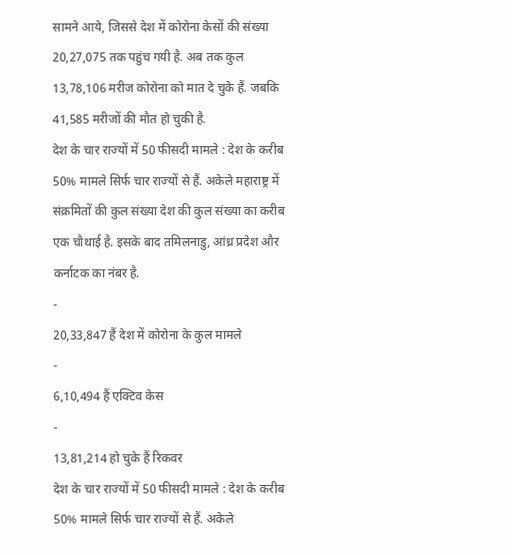सामने आये, जिससे देश में कोरोना केसों की संख्या 20,27,075 तक पहुंच गयी है. अब तक कुल 13,78,106 मरीज कोरोना को मात दे चुके हैं. जबकि 41,585 मरीजों की मौत हो चुकी है.
देश के चार राज्यों में 50 फीसदी मामले : देश के करीब 50% मामले सिर्फ चार राज्यों से हैं. अकेले महाराष्ट्र में संक्रमितों की कुल संख्या देश की कुल संख्या का करीब एक चौथाई है. इसके बाद तमिलनाडु, आंध्र प्रदेश और कर्नाटक का नंबर है.
-
20,33,847 हैं देश में कोरोना के कुल मामले
-
6,10,494 हैं एक्टिव केस
-
13,81,214 हो चुके हैं रिकवर
देश के चार राज्यों में 50 फीसदी मामले : देश के करीब 50% मामले सिर्फ चार राज्यों से हैं. अकेले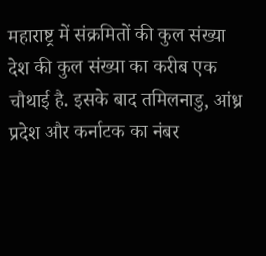महाराष्ट्र में संक्रमितों की कुल संख्या देश की कुल संख्या का करीब एक चौथाई है. इसके बाद तमिलनाडु, आंध्र प्रदेश और कर्नाटक का नंबर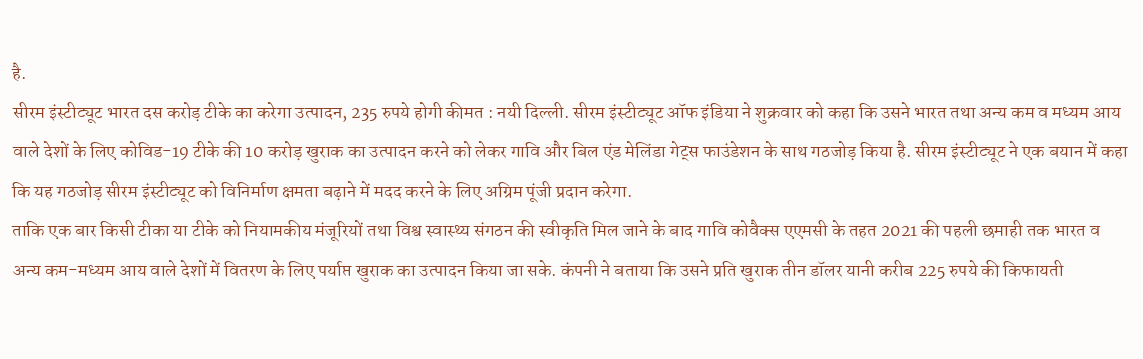है.
सीरम इंस्टीट्यूट भारत दस करोड़ टीके का करेगा उत्पादन, 235 रुपये होगी कीमत : नयी दिल्ली. सीरम इंस्टीट्यूट ऑफ इंडिया ने शुक्रवार को कहा कि उसने भारत तथा अन्य कम व मध्यम आय वाले देशों के लिए कोविड-19 टीके की 10 करोड़ खुराक का उत्पादन करने को लेकर गावि और बिल एंड मेलिंडा गेट्स फाउंडेशन के साथ गठजोड़ किया है. सीरम इंस्टीट्यूट ने एक बयान में कहा कि यह गठजोड़ सीरम इंस्टीट्यूट को विनिर्माण क्षमता बढ़ाने में मदद करने के लिए अग्रिम पूंजी प्रदान करेगा.
ताकि एक बार किसी टीका या टीके को नियामकीय मंजूरियों तथा विश्व स्वास्थ्य संगठन की स्वीकृति मिल जाने के बाद गावि कोवैक्स एएमसी के तहत 2021 की पहली छमाही तक भारत व अन्य कम-मध्यम आय वाले देशों में वितरण के लिए पर्याप्त खुराक का उत्पादन किया जा सके. कंपनी ने बताया कि उसने प्रति खुराक तीन डॉलर यानी करीब 225 रुपये की किफायती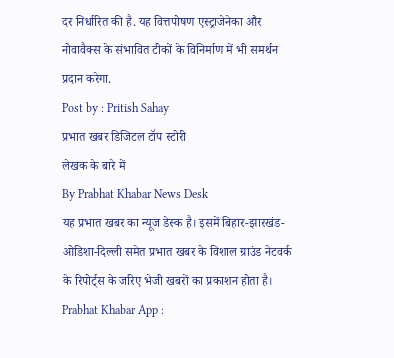दर निर्धारित की है. यह वित्तपोषण एस्ट्राजेनेका और नोवावैक्स के संभावित टीकों के विनिर्माण में भी समर्थन प्रदान करेगा.
Post by : Pritish Sahay
प्रभात खबर डिजिटल टॉप स्टोरी
लेखक के बारे में
By Prabhat Khabar News Desk
यह प्रभात खबर का न्यूज डेस्क है। इसमें बिहार-झारखंड-ओडिशा-दिल्ली समेत प्रभात खबर के विशाल ग्राउंड नेटवर्क के रिपोर्ट्स के जरिए भेजी खबरों का प्रकाशन होता है।
Prabhat Khabar App :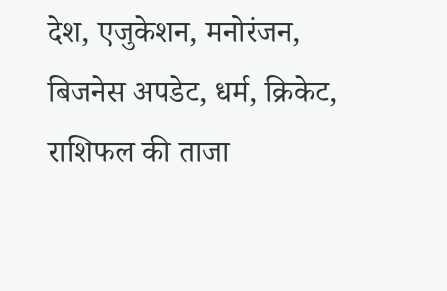देश, एजुकेशन, मनोरंजन, बिजनेस अपडेट, धर्म, क्रिकेट, राशिफल की ताजा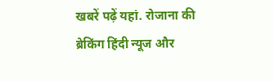खबरें पढ़ें यहां. रोजाना की ब्रेकिंग हिंदी न्यूज और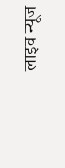लाइव न्यूज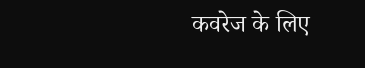कवरेज के लिए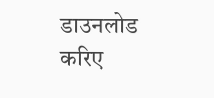डाउनलोड करिए